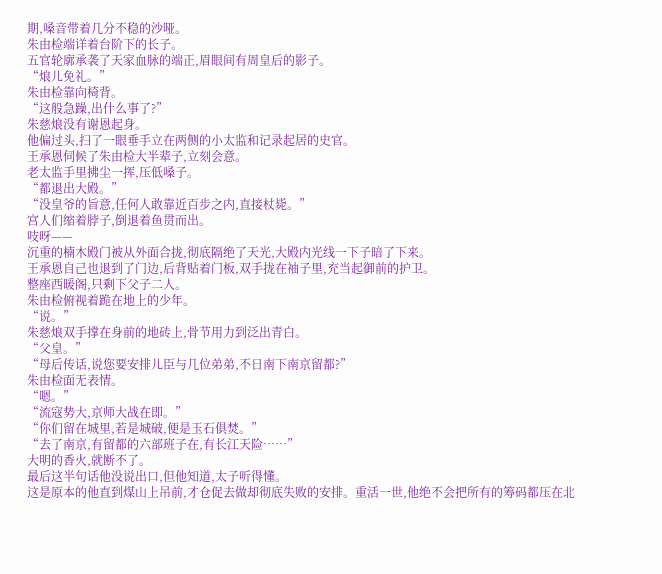期,嗓音带着几分不稳的沙哑。
朱由检端详着台阶下的长子。
五官轮廓承袭了天家血脉的端正,眉眼间有周皇后的影子。
“烺儿免礼。”
朱由检靠向椅背。
“这般急躁,出什么事了?”
朱慈烺没有谢恩起身。
他偏过头,扫了一眼垂手立在两侧的小太监和记录起居的史官。
王承恩伺候了朱由检大半辈子,立刻会意。
老太监手里拂尘一挥,压低嗓子。
“都退出大殿。”
“没皇爷的旨意,任何人敢靠近百步之内,直接杖毙。”
宫人们缩着脖子,倒退着鱼贯而出。
吱呀——
沉重的楠木殿门被从外面合拢,彻底隔绝了天光,大殿内光线一下子暗了下来。
王承恩自己也退到了门边,后背贴着门板,双手拢在袖子里,充当起御前的护卫。
整座西暖阁,只剩下父子二人。
朱由检俯视着跪在地上的少年。
“说。”
朱慈烺双手撑在身前的地砖上,骨节用力到泛出青白。
“父皇。”
“母后传话,说您要安排儿臣与几位弟弟,不日南下南京留都?”
朱由检面无表情。
“嗯。”
“流寇势大,京师大战在即。”
“你们留在城里,若是城破,便是玉石俱焚。”
“去了南京,有留都的六部班子在,有长江天险……”
大明的香火,就断不了。
最后这半句话他没说出口,但他知道,太子听得懂。
这是原本的他直到煤山上吊前,才仓促去做却彻底失败的安排。重活一世,他绝不会把所有的筹码都压在北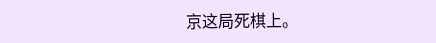京这局死棋上。